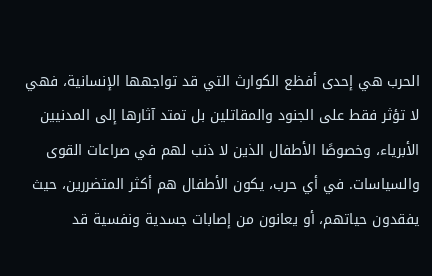الحرب هي إحدى أفظع الكوارث التي قد تواجهها الإنسانية، فهي لا تؤثر فقط على الجنود والمقاتلين بل تمتد آثارها إلى المدنيين الأبرياء، وخصوصًا الأطفال الذين لا ذنب لهم في صراعات القوى والسياسات. في أي حرب، يكون الأطفال هم أكثر المتضررين، حيث يفقدون حياتهم، أو يعانون من إصابات جسدية ونفسية قد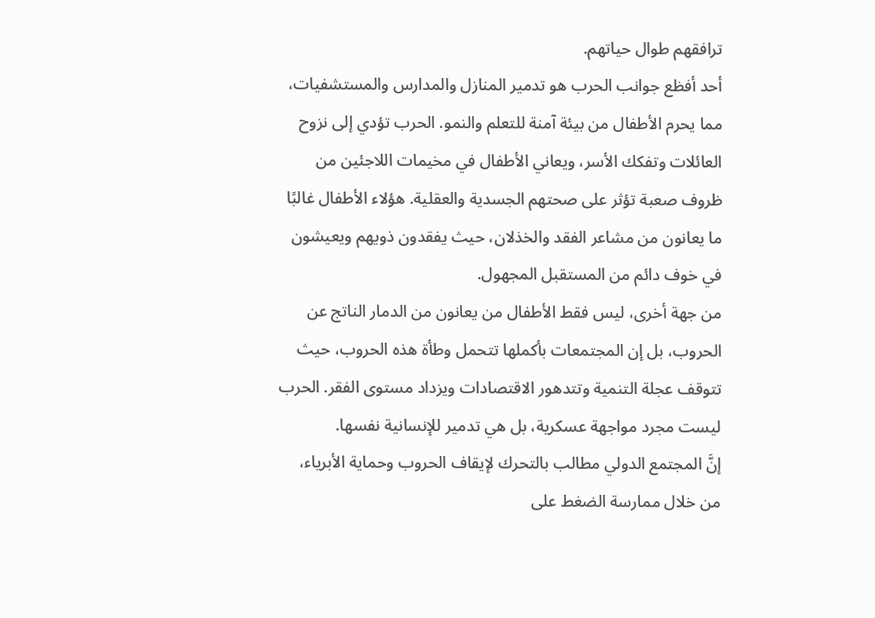ترافقهم طوال حياتهم.
أحد أفظع جوانب الحرب هو تدمير المنازل والمدارس والمستشفيات، مما يحرم الأطفال من بيئة آمنة للتعلم والنمو. الحرب تؤدي إلى نزوح العائلات وتفكك الأسر، ويعاني الأطفال في مخيمات اللاجئين من ظروف صعبة تؤثر على صحتهم الجسدية والعقلية. هؤلاء الأطفال غالبًا ما يعانون من مشاعر الفقد والخذلان، حيث يفقدون ذويهم ويعيشون في خوف دائم من المستقبل المجهول.
من جهة أخرى، ليس فقط الأطفال من يعانون من الدمار الناتج عن الحروب، بل إن المجتمعات بأكملها تتحمل وطأة هذه الحروب، حيث تتوقف عجلة التنمية وتتدهور الاقتصادات ويزداد مستوى الفقر. الحرب ليست مجرد مواجهة عسكرية، بل هي تدمير للإنسانية نفسها.
إنَّ المجتمع الدولي مطالب بالتحرك لإيقاف الحروب وحماية الأبرياء، من خلال ممارسة الضغط على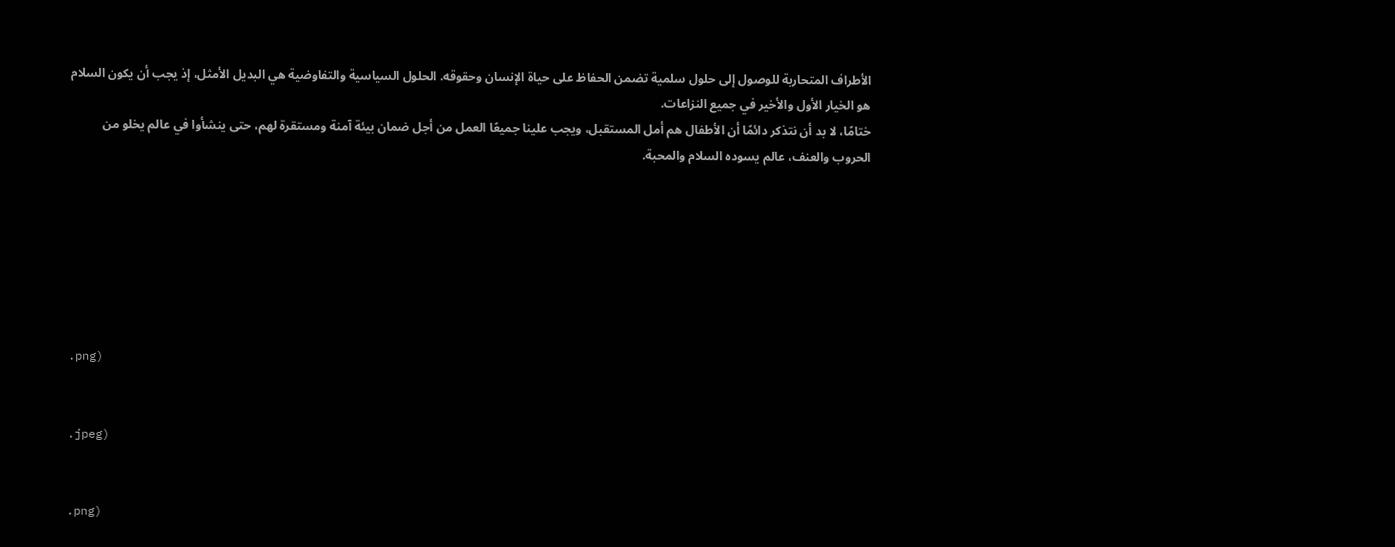الأطراف المتحاربة للوصول إلى حلول سلمية تضمن الحفاظ على حياة الإنسان وحقوقه. الحلول السياسية والتفاوضية هي البديل الأمثل، إذ يجب أن يكون السلام هو الخيار الأول والأخير في جميع النزاعات.
ختامًا، لا بد أن نتذكر دائمًا أن الأطفال هم أمل المستقبل، ويجب علينا جميعًا العمل من أجل ضمان بيئة آمنة ومستقرة لهم، حتى ينشأوا في عالم يخلو من الحروب والعنف، عالم يسوده السلام والمحبة.







.png)


.jpeg)


.png)